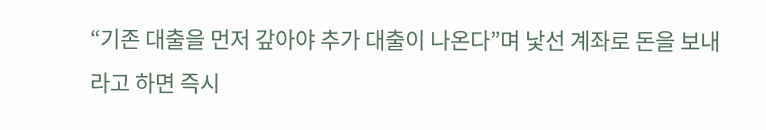“기존 대출을 먼저 갚아야 추가 대출이 나온다”며 낯선 계좌로 돈을 보내라고 하면 즉시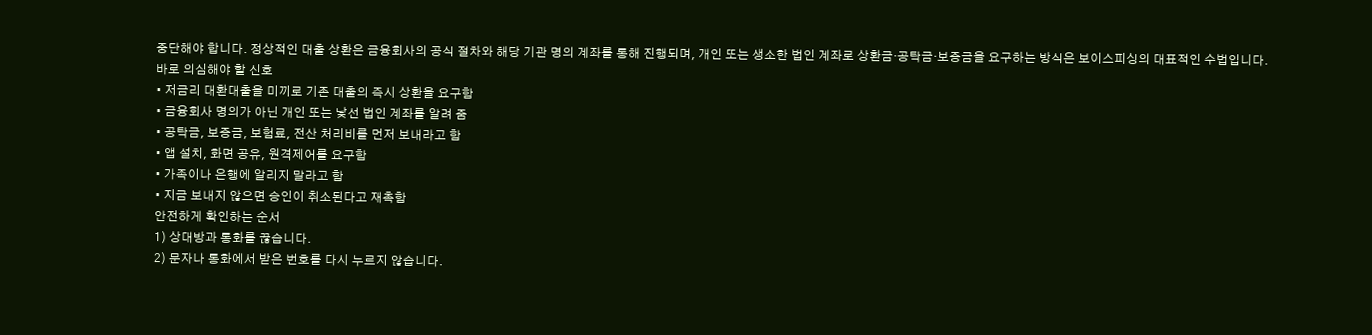중단해야 합니다. 정상적인 대출 상환은 금융회사의 공식 절차와 해당 기관 명의 계좌를 통해 진행되며, 개인 또는 생소한 법인 계좌로 상환금·공탁금·보증금을 요구하는 방식은 보이스피싱의 대표적인 수법입니다.
바로 의심해야 할 신호
• 저금리 대환대출을 미끼로 기존 대출의 즉시 상환을 요구함
• 금융회사 명의가 아닌 개인 또는 낯선 법인 계좌를 알려 줌
• 공탁금, 보증금, 보험료, 전산 처리비를 먼저 보내라고 함
• 앱 설치, 화면 공유, 원격제어를 요구함
• 가족이나 은행에 알리지 말라고 함
• 지금 보내지 않으면 승인이 취소된다고 재촉함
안전하게 확인하는 순서
1) 상대방과 통화를 끊습니다.
2) 문자나 통화에서 받은 번호를 다시 누르지 않습니다.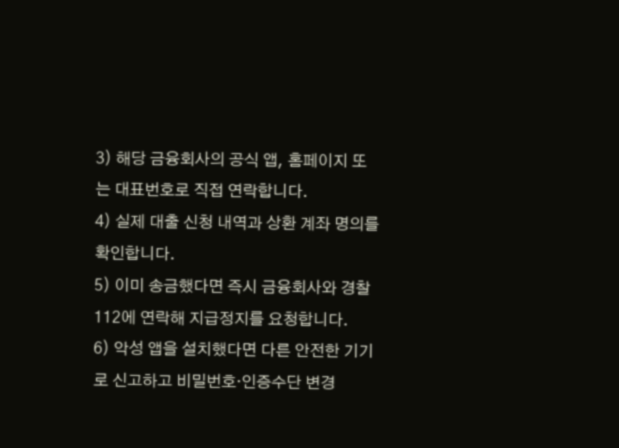3) 해당 금융회사의 공식 앱, 홈페이지 또는 대표번호로 직접 연락합니다.
4) 실제 대출 신청 내역과 상환 계좌 명의를 확인합니다.
5) 이미 송금했다면 즉시 금융회사와 경찰 112에 연락해 지급정지를 요청합니다.
6) 악성 앱을 설치했다면 다른 안전한 기기로 신고하고 비밀번호·인증수단 변경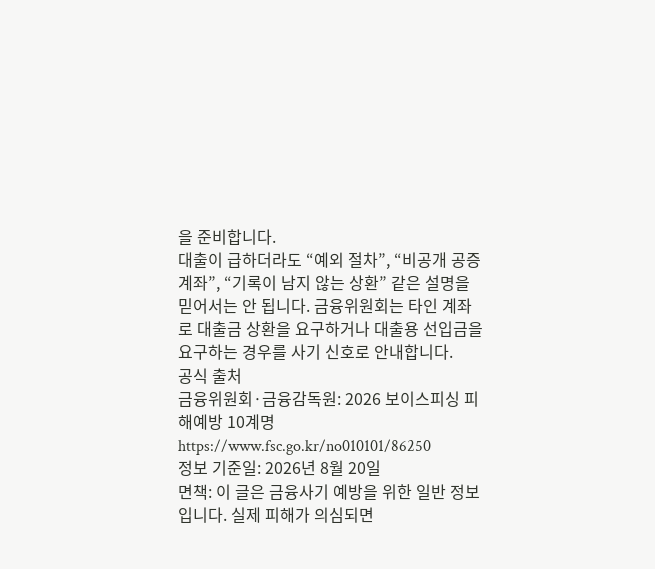을 준비합니다.
대출이 급하더라도 “예외 절차”, “비공개 공증계좌”, “기록이 남지 않는 상환” 같은 설명을 믿어서는 안 됩니다. 금융위원회는 타인 계좌로 대출금 상환을 요구하거나 대출용 선입금을 요구하는 경우를 사기 신호로 안내합니다.
공식 출처
금융위원회·금융감독원: 2026 보이스피싱 피해예방 10계명
https://www.fsc.go.kr/no010101/86250
정보 기준일: 2026년 8월 20일
면책: 이 글은 금융사기 예방을 위한 일반 정보입니다. 실제 피해가 의심되면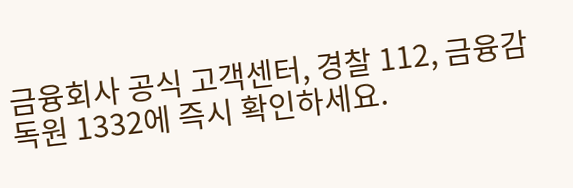금융회사 공식 고객센터, 경찰 112, 금융감독원 1332에 즉시 확인하세요.